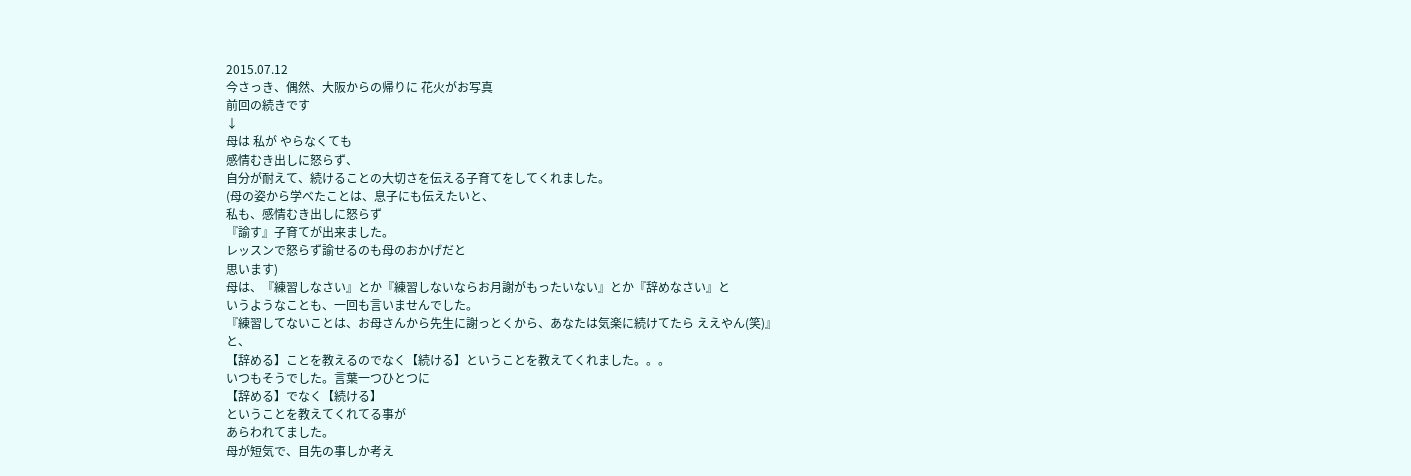2015.07.12
今さっき、偶然、大阪からの帰りに 花火がお写真
前回の続きです
↓
母は 私が やらなくても
感情むき出しに怒らず、
自分が耐えて、続けることの大切さを伝える子育てをしてくれました。
(母の姿から学べたことは、息子にも伝えたいと、
私も、感情むき出しに怒らず
『諭す』子育てが出来ました。
レッスンで怒らず諭せるのも母のおかげだと
思います)
母は、『練習しなさい』とか『練習しないならお月謝がもったいない』とか『辞めなさい』と
いうようなことも、一回も言いませんでした。
『練習してないことは、お母さんから先生に謝っとくから、あなたは気楽に続けてたら ええやん(笑)』
と、
【辞める】ことを教えるのでなく【続ける】ということを教えてくれました。。。
いつもそうでした。言葉一つひとつに
【辞める】でなく【続ける】
ということを教えてくれてる事が
あらわれてました。
母が短気で、目先の事しか考え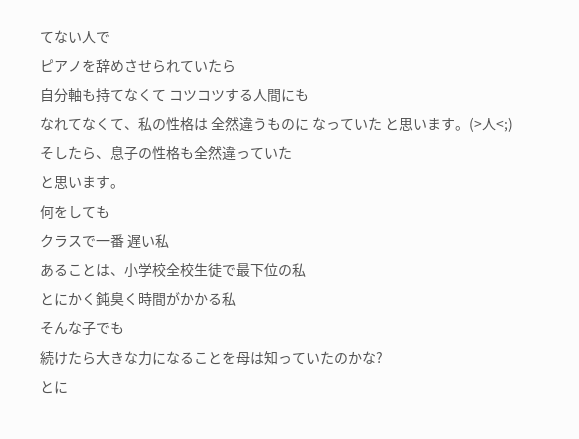てない人で
ピアノを辞めさせられていたら
自分軸も持てなくて コツコツする人間にも
なれてなくて、私の性格は 全然違うものに なっていた と思います。(>人<;)
そしたら、息子の性格も全然違っていた
と思います。
何をしても
クラスで一番 遅い私
あることは、小学校全校生徒で最下位の私
とにかく鈍臭く時間がかかる私
そんな子でも
続けたら大きな力になることを母は知っていたのかな?
とに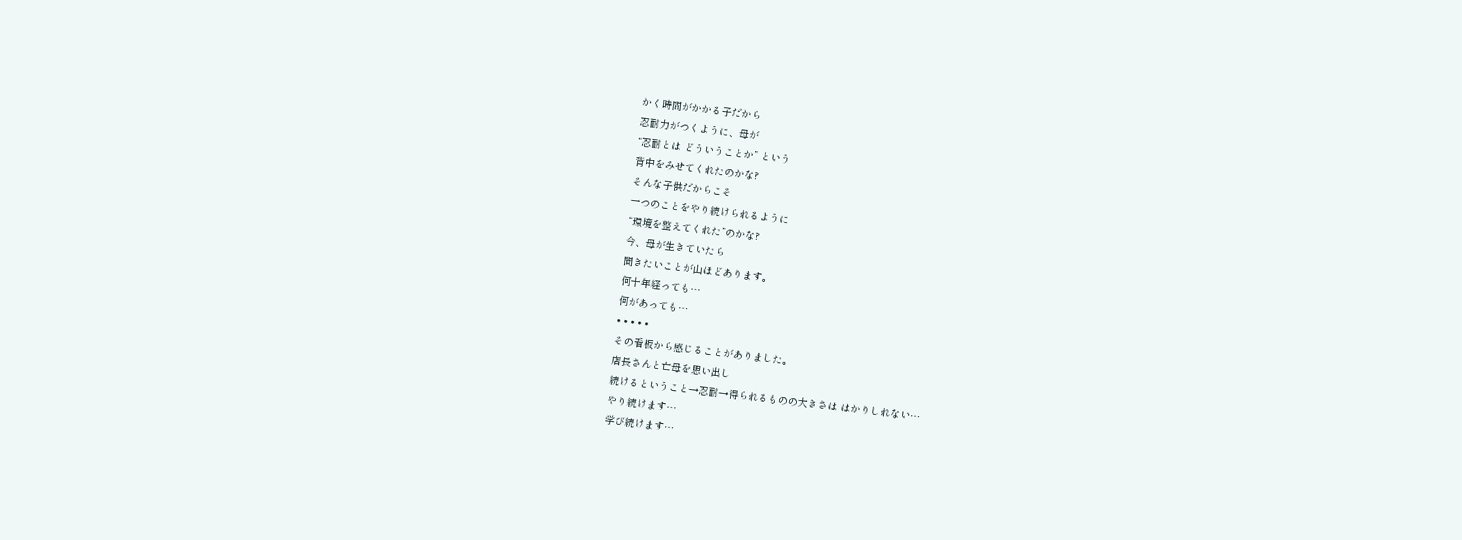かく時間がかかる子だから
忍耐力がつくように、母が
“忍耐とは どういうことか” という
背中をみせてくれたのかな?
そんな子供だからこそ
一つのことをやり続けられるように
“環境を整えてくれた”のかな?
今、母が生きていたら
聞きたいことが山ほどあります。
何十年経っても…
何があっても…
• • • • •
その看板から感じることがありました。
店長さんと亡母を思い出し
続けるということ→忍耐→得られるものの大きさは はかりしれない…
やり続けます…
学び続けます…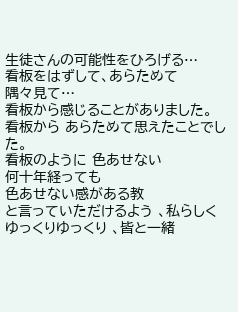生徒さんの可能性をひろげる…
看板をはずして、あらためて
隅々見て…
看板から感じることがありました。
看板から あらためて思えたことでした。
看板のように 色あせない
何十年経っても
色あせない感がある教
と言っていただけるよう 、私らしく ゆっくりゆっくり 、皆と一緒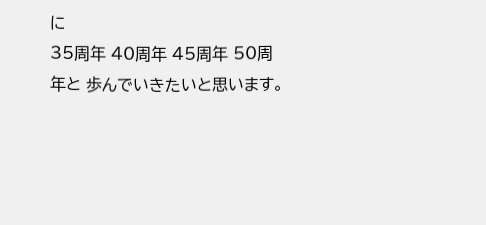に
35周年 40周年 45周年 50周年と 歩んでいきたいと思います。